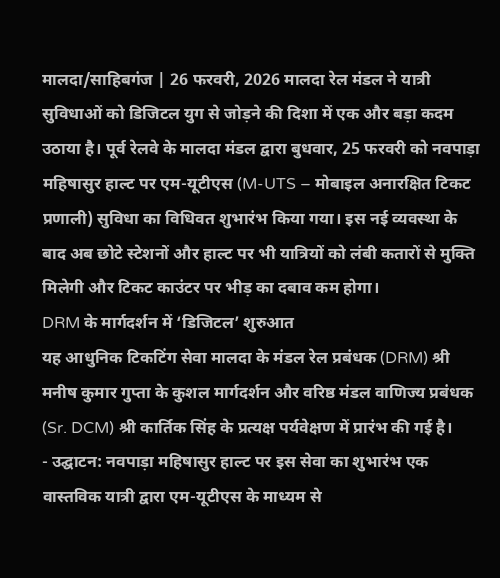मालदा/साहिबगंज | 26 फरवरी, 2026 मालदा रेल मंडल ने यात्री सुविधाओं को डिजिटल युग से जोड़ने की दिशा में एक और बड़ा कदम उठाया है। पूर्व रेलवे के मालदा मंडल द्वारा बुधवार, 25 फरवरी को नवपाड़ा महिषासुर हाल्ट पर एम-यूटीएस (M-UTS – मोबाइल अनारक्षित टिकट प्रणाली) सुविधा का विधिवत शुभारंभ किया गया। इस नई व्यवस्था के बाद अब छोटे स्टेशनों और हाल्ट पर भी यात्रियों को लंबी कतारों से मुक्ति मिलेगी और टिकट काउंटर पर भीड़ का दबाव कम होगा।
DRM के मार्गदर्शन में ‘डिजिटल’ शुरुआत
यह आधुनिक टिकटिंग सेवा मालदा के मंडल रेल प्रबंधक (DRM) श्री मनीष कुमार गुप्ता के कुशल मार्गदर्शन और वरिष्ठ मंडल वाणिज्य प्रबंधक (Sr. DCM) श्री कार्तिक सिंह के प्रत्यक्ष पर्यवेक्षण में प्रारंभ की गई है।
- उद्घाटन: नवपाड़ा महिषासुर हाल्ट पर इस सेवा का शुभारंभ एक वास्तविक यात्री द्वारा एम-यूटीएस के माध्यम से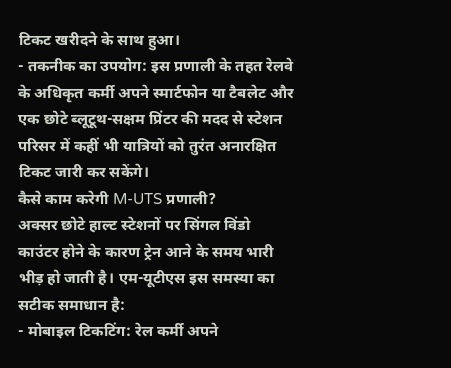टिकट खरीदने के साथ हुआ।
- तकनीक का उपयोग: इस प्रणाली के तहत रेलवे के अधिकृत कर्मी अपने स्मार्टफोन या टैबलेट और एक छोटे ब्लूटूथ-सक्षम प्रिंटर की मदद से स्टेशन परिसर में कहीं भी यात्रियों को तुरंत अनारक्षित टिकट जारी कर सकेंगे।
कैसे काम करेगी M-UTS प्रणाली?
अक्सर छोटे हाल्ट स्टेशनों पर सिंगल विंडो काउंटर होने के कारण ट्रेन आने के समय भारी भीड़ हो जाती है। एम-यूटीएस इस समस्या का सटीक समाधान है:
- मोबाइल टिकटिंग: रेल कर्मी अपने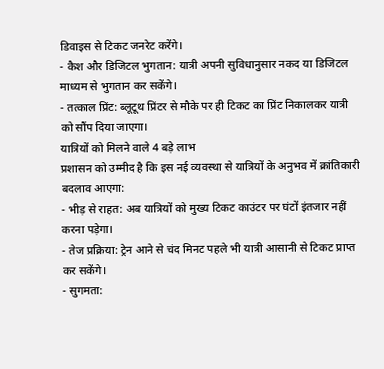डिवाइस से टिकट जनरेट करेंगे।
- कैश और डिजिटल भुगतान: यात्री अपनी सुविधानुसार नकद या डिजिटल माध्यम से भुगतान कर सकेंगे।
- तत्काल प्रिंट: ब्लूटूथ प्रिंटर से मौके पर ही टिकट का प्रिंट निकालकर यात्री को सौंप दिया जाएगा।
यात्रियों को मिलने वाले 4 बड़े लाभ
प्रशासन को उम्मीद है कि इस नई व्यवस्था से यात्रियों के अनुभव में क्रांतिकारी बदलाव आएगा:
- भीड़ से राहत: अब यात्रियों को मुख्य टिकट काउंटर पर घंटों इंतजार नहीं करना पड़ेगा।
- तेज प्रक्रिया: ट्रेन आने से चंद मिनट पहले भी यात्री आसानी से टिकट प्राप्त कर सकेंगे।
- सुगमता: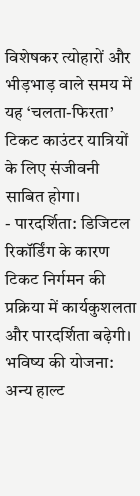विशेषकर त्योहारों और भीड़भाड़ वाले समय में यह ‘चलता-फिरता’ टिकट काउंटर यात्रियों के लिए संजीवनी साबित होगा।
- पारदर्शिता: डिजिटल रिकॉर्डिंग के कारण टिकट निर्गमन की प्रक्रिया में कार्यकुशलता और पारदर्शिता बढ़ेगी।
भविष्य की योजना: अन्य हाल्ट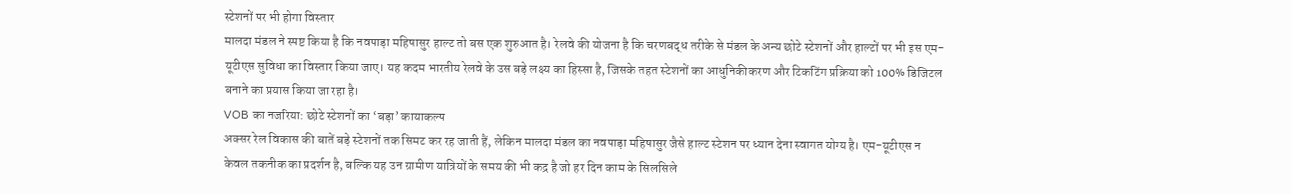स्टेशनों पर भी होगा विस्तार
मालदा मंडल ने स्पष्ट किया है कि नवपाड़ा महिषासुर हाल्ट तो बस एक शुरुआत है। रेलवे की योजना है कि चरणबद्ध तरीके से मंडल के अन्य छोटे स्टेशनों और हाल्टों पर भी इस एम-यूटीएस सुविधा का विस्तार किया जाए। यह कदम भारतीय रेलवे के उस बड़े लक्ष्य का हिस्सा है, जिसके तहत स्टेशनों का आधुनिकीकरण और टिकटिंग प्रक्रिया को 100% डिजिटल बनाने का प्रयास किया जा रहा है।
VOB का नजरिया: छोटे स्टेशनों का ‘बड़ा’ कायाकल्प
अक्सर रेल विकास की बातें बड़े स्टेशनों तक सिमट कर रह जाती हैं, लेकिन मालदा मंडल का नवपाड़ा महिषासुर जैसे हाल्ट स्टेशन पर ध्यान देना स्वागत योग्य है। एम-यूटीएस न केवल तकनीक का प्रदर्शन है, बल्कि यह उन ग्रामीण यात्रियों के समय की भी कद्र है जो हर दिन काम के सिलसिले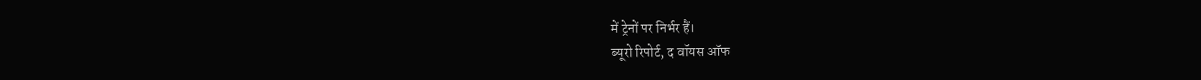में ट्रेनों पर निर्भर हैं।
ब्यूरो रिपोर्ट, द वॉयस ऑफ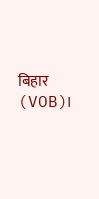बिहार (VOB)।